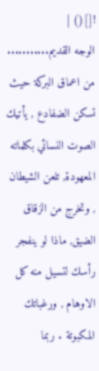![]() |
الوجه القديم...........
من اعماق البركة حيث تسكن الضفادع , يأتيك الصوت النسائي بكلماته المعهودة, تلعن الشيطان , وتخرج من الزقاق الضيق, ماذا لو ينفجر رأسك لتسيل منه كل الاوهام , ورغباتك المكبوتة . ربما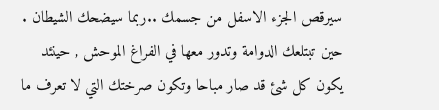سيرقص الجزء الاسفل من جسمك ..ربما سيضحك الشيطان .
حين تبتلعك الدوامة وتدور معها في الفراغ الموحش , حينئد يكون كل شئ قد صار مباحا وتكون صرختك التي لا تعرف ما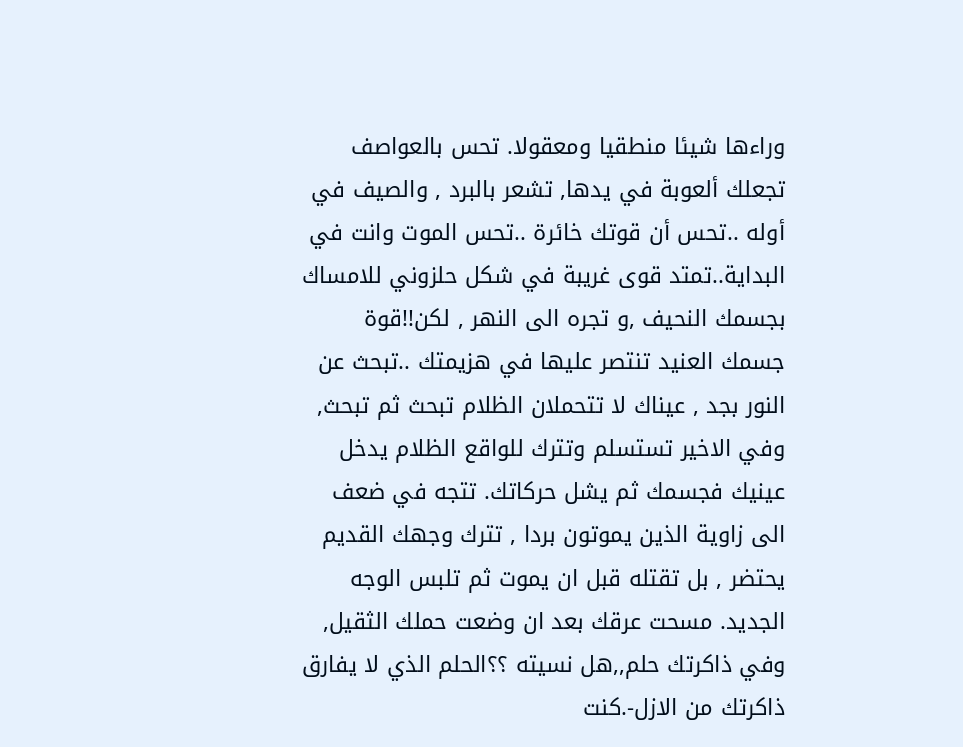وراءها شيئا منطقيا ومعقولا. تحس بالعواصف تجعلك ألعوبة في يدها, تشعر بالبرد , والصيف في أوله ..تحس أن قوتك خائرة ..تحس الموت وانت في البداية..تمتد قوى غريبة في شكل حلزوني للامساك بجسمك النحيف ,و تجره الى النهر , لكن!!قوة جسمك العنيد تنتصر عليها في هزيمتك ..تبحث عن النور بجد , عيناك لا تتحملان الظلام تبحث ثم تبحث, وفي الاخير تستسلم وتترك للواقع الظلام يدخل عينيك فجسمك ثم يشل حركاتك. تتجه في ضعف الى زاوية الذين يموتون بردا , تترك وجهك القديم يحتضر , بل تقتله قبل ان يموت ثم تلبس الوجه الجديد. مسحت عرقك بعد ان وضعت حملك الثقيل, وفي ذاكرتك حلم,,هل نسيته ؟؟الحلم الذي لا يفارق ذاكرتك من الازل-.كنت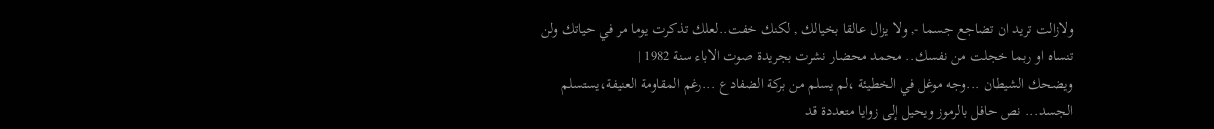ولازالت تريد ان تضاجع جسما -, ولا يزال عالقا بخيالك , لكنك خفت..لعلك تذكرت يوما مر في حياتك ولن تنساه او ربما خجلت من نفسك.. محمد محضار نشرت بجريدة صوت الاباء سنة 1982 |
ويضحك الشيطان ...وجه موغل في الخطيئة ،لم يسلم من بركة الضفادع ...رغم المقاومة العنيفة،يستسلم الجسد... نص حافل بالرموز ويحيل إلى زوايا متعددة قد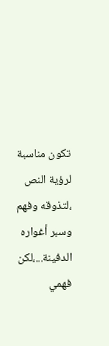تكون مناسبة لرؤية النص ،لتذوقه وفهم وسبر أغواره الدفينة...،لكن فهمي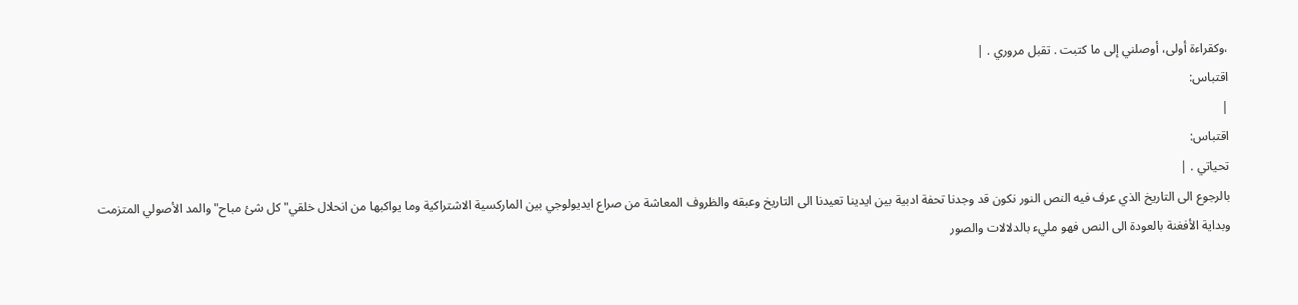،وكقراءة أولى، أوصلني إلى ما كتبت . تقبل مروري . |
اقتباس:
|
اقتباس:
تحياتي . |
بالرجوع الى التاريخ الذي عرف فيه النص النور نكون قد وجدنا تحفة ادبية بين ايدينا تعيدنا الى التاريخ وعبقه والظروف المعاشة من صراع ايديولوجي بين الماركسية الاشتراكية وما يواكبها من انحلال خلقي"كل شئ مباح" والمد الأصولي المتزمت وبداية الأفغنة بالعودة الى النص فهو مليء بالدلالات والصور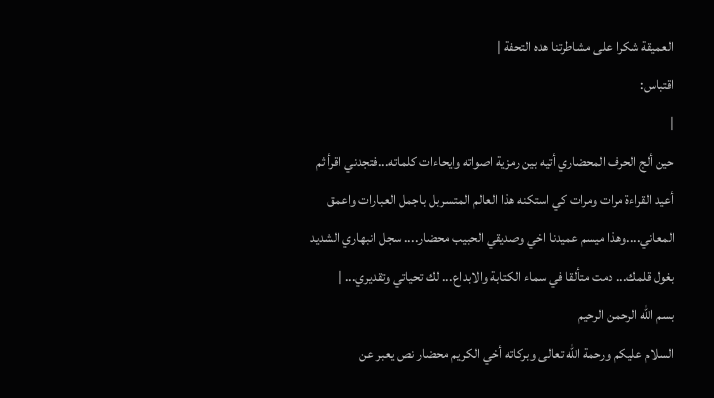العميقة شكرا على مشاطرتنا هده التحفة |
اقتباس:
|
حين ألج الحرف المحضاري أتيه بين رمزية اصواته وايحاءات كلماته...فتجدني اقرأ ثم أعيد القراءة مرات ومرات كي استكنه هذا العالم المتسربل باجمل العبارات واعمق المعاني....وهذا ميسم عميدنا اخي وصديقي الحبيب محضار.... سجل انبهاري الشديد بغول قلمك... دمت متألقا في سماء الكتابة والابداع... لك تحياتي وتقديري... |
بسم الله الرحمن الرحيم
السلام عليكم ورحمة الله تعالى وبركاته أخي الكريم محضار نص يعبر عن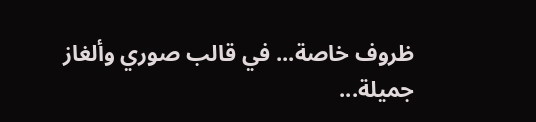ظروف خاصة... في قالب صوري وألغاز جميلة...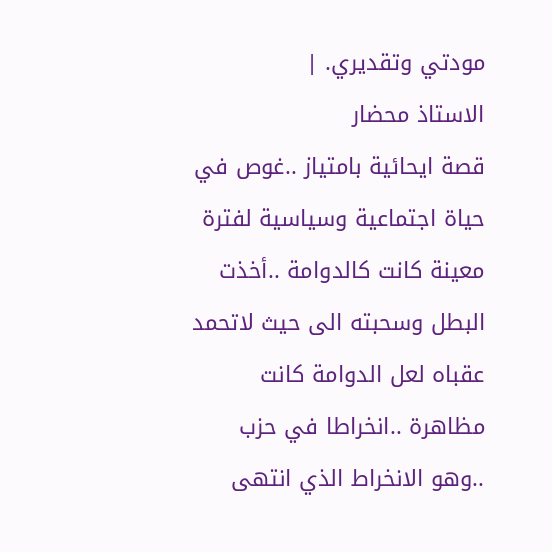مودتي وتقديري. |
الاستاذ محضار
قصة ايحائية بامتياز ..غوص في حياة اجتماعية وسياسية لفترة معينة كانت كالدوامة ..أخذت البطل وسحبته الى حيث لاتحمد عقباه لعل الدوامة كانت مظاهرة ..انخراطا في حزب ..وهو الانخراط الذي انتهى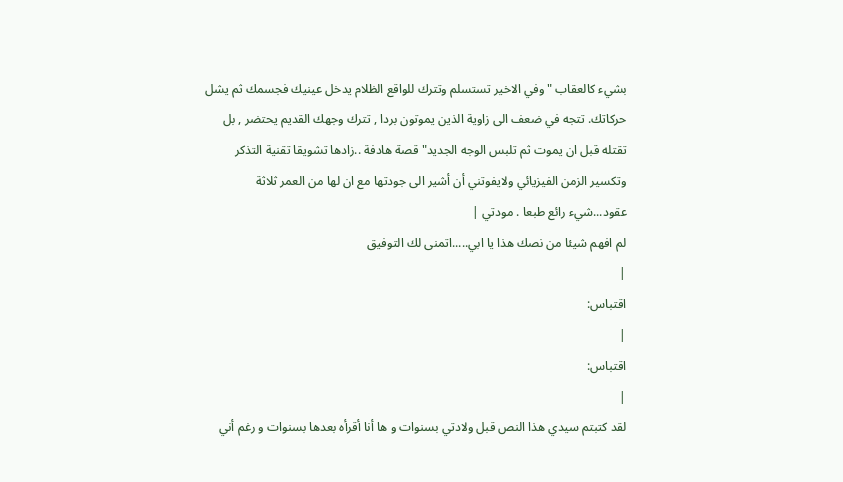بشيء كالعقاب "وفي الاخير تستسلم وتترك للواقع الظلام يدخل عينيك فجسمك ثم يشل حركاتك. تتجه في ضعف الى زاوية الذين يموتون بردا , تترك وجهك القديم يحتضر , بل تقتله قبل ان يموت ثم تلبس الوجه الجديد" قصة هادفة ..زادها تشويقا تقنية التذكر وتكسير الزمن الفيزيائي ولايفوتني أن أشير الى جودتها مع ان لها من العمر ثلاثة عقود...شيء رائع طبعا . مودتي |
لم افهم شيئا من نصك هذا يا ابي.....اتمنى لك التوفيق
|
اقتباس:
|
اقتباس:
|
لقد كتبتم سيدي هذا النص قبل ولادتي بسنوات و ها أنا أقرأه بعدها بسنوات و رغم أني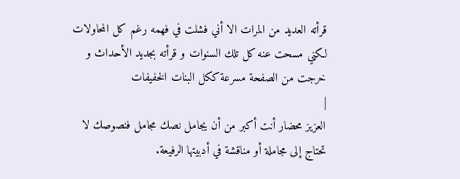قرأته العديد من المرات الا أني فشلت في فهمه رغم كل المحاولات لكني مسحت عنه كل تلك السنوات و قرأته بجديد الأحداث و خرجت من الصفحة مسرعة ككل البنات الخفيفات
|
العزيز محضار أنت أكبر من أن يجامل نصك مجامل فنصوصك لا تحتاج إلى مجاملة أو مناقشة في أدبيتها الرفيعة.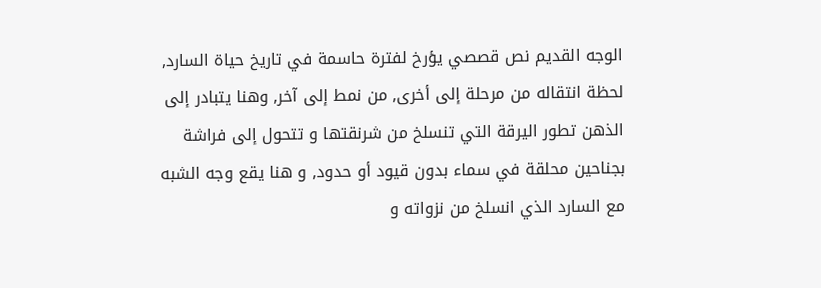الوجه القديم نص قصصي يؤرخ لفترة حاسمة في تاريخ حياة السارد, لحظة انتقاله من مرحلة إلى أخرى, من نمط إلى آخر, وهنا يتبادر إلى الذهن تطور اليرقة التي تنسلخ من شرنقتها و تتحول إلى فراشة بجناحين محلقة في سماء بدون قيود أو حدود, و هنا يقع وجه الشبه مع السارد الذي انسلخ من نزواته و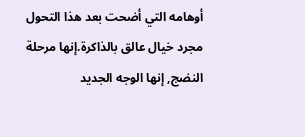أوهامه التي أضحت بعد هذا التحول مجرد خيال عالق بالذاكرة.إنها مرحلة النضج, إنها الوجه الجديد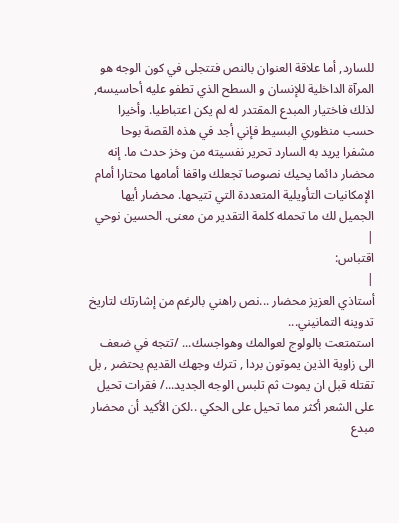للسارد, أما علاقة العنوان بالنص فتتجلى في كون الوجه هو المرآة الداخلية للإنسان و السطح الذي تطفو عليه أحاسيسه, لذلك فاختيار المبدع المقتدر له لم يكن اعتباطيا. وأخيرا حسب منظوري البسيط فإني أجد في هذه القصة بوحا مشفرا يريد به السارد تحرير نفسيته من وخز حدث ما. إنه محضار دائما يحيك نصوصا تجعلك واقفا أمامها محتارا أمام الإمكانيات التأويلية المتعددة التي تتيحها. محضار أيها الجميل لك ما تحمله كلمة التقدير من معنى. الحسين نوحي |
اقتباس:
|
أستاذي العزيز محضار ...نص راهني بالرغم من إشارتك لتاريخ تدوينه التمانيني...
استمتعت بالولوج لعوالمك وهواجسك... /تتجه في ضعف الى زاوية الذين يموتون بردا , تترك وجهك القديم يحتضر , بل تقتله قبل ان يموت ثم تلبس الوجه الجديد.../ فقرات تحيل على الشعر أكثر مما تحيل على الحكي ..لكن الأكيد أن محضار مبدع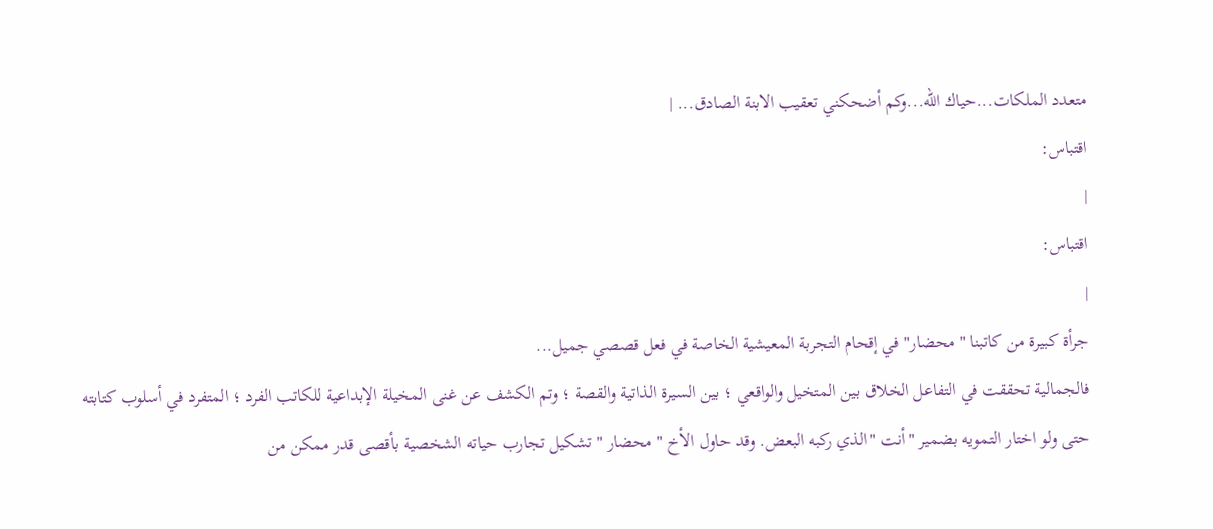متعدد الملكات...حياك الله...وكم أضحكني تعقيب الابنة الصادق... |
اقتباس:
|
اقتباس:
|
جرأة كبيرة من كاتبنا " محضار" في إقحام التجربة المعيشية الخاصة في فعل قصصي جميل...
فالجمالية تحققت في التفاعل الخلاق بين المتخيل والواقعي ؛ بين السيرة الذاتية والقصة ؛ وتم الكشف عن غنى المخيلة الإبداعية للكاتب الفرد ؛ المتفرد في أسلوب كتابته حتى ولو اختار التمويه بضمير "أنت "الذي ركبه البعض. وقد حاول الأخ " محضار " تشكيل تجارب حياته الشخصية بأقصى قدر ممكن من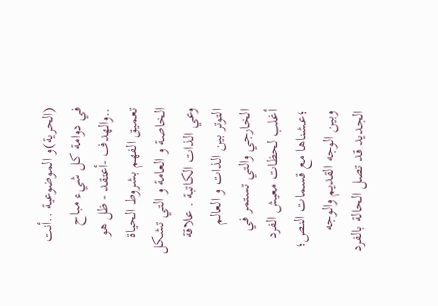(الحرية)و الموضوعية ..أنت في دوامة كل شيء مباح ..والهدف -أعتقد - ظل هو تعميق الفهم بشروط الحياة الخاصة و العامة و التي تشكل وعي الذات الكاتبة . علاقة التوتر بين الذات و العالم الخارجي والتي تستمر في أغلب لحظات معيش الفرد ؛عشناها مع قسمات النص؛ وبين الوجه القديم والوجه الجديد قد تصل الحالة بالفرد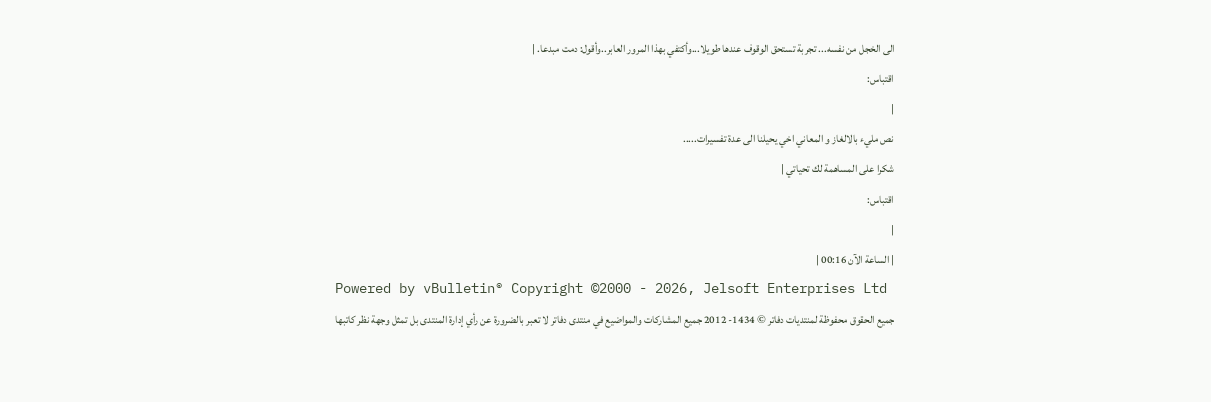الى الخجل من نفسه... تجربة تستحق الوقوف عندها طويلا...وأكتفي بهذا المرور العابر..وأقول: دمت مبدعا. |
اقتباس:
|
نص مليء بالالغاز و المعاني اخي يحيلنا الى عدة تفسيرات.....
شكرا على المساهمة لك تحياتي |
اقتباس:
|
| الساعة الآن 00:16 |
Powered by vBulletin® Copyright ©2000 - 2026, Jelsoft Enterprises Ltd
جميع الحقوق محفوظة لمنتديات دفاتر © 1434- 2012 جميع المشاركات والمواضيع في منتدى دفاتر لا تعبر بالضرورة عن رأي إدارة المنتدى بل تمثل وجهة نظر كاتبها